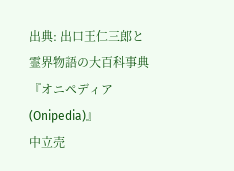出典: 出口王仁三郎と霊界物語の大百科事典『オニペディア(Onipedia)』
中立売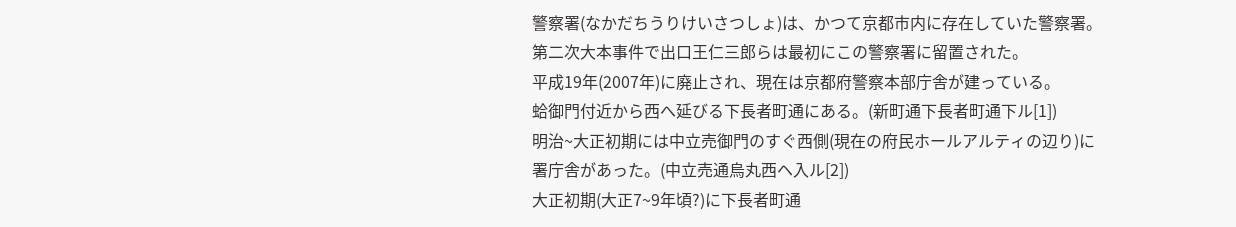警察署(なかだちうりけいさつしょ)は、かつて京都市内に存在していた警察署。第二次大本事件で出口王仁三郎らは最初にこの警察署に留置された。
平成19年(2007年)に廃止され、現在は京都府警察本部庁舎が建っている。
蛤御門付近から西へ延びる下長者町通にある。(新町通下長者町通下ル[1])
明治~大正初期には中立売御門のすぐ西側(現在の府民ホールアルティの辺り)に署庁舎があった。(中立売通烏丸西ヘ入ル[2])
大正初期(大正7~9年頃?)に下長者町通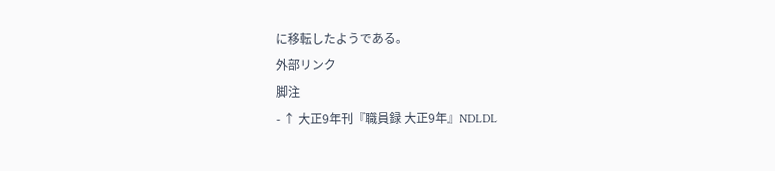に移転したようである。
外部リンク
脚注
- ↑ 大正9年刊『職員録 大正9年』NDLDL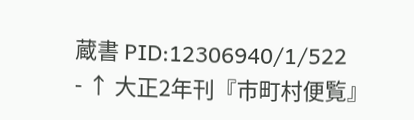蔵書 PID:12306940/1/522
- ↑ 大正2年刊『市町村便覧』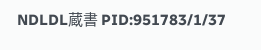NDLDL蔵書 PID:951783/1/37